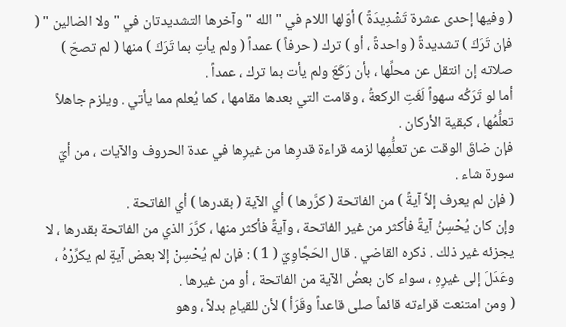( وفيها إحدى عشرة تَشْدِيدَةً ) أوّلها اللام في " الله " وآخرها التشديدتان في " ولا الضالين " ( فإن تَرَكَ ) تشديدةً ( واحدةً ، أو ) ترك ( حرفاً ) عمداً ( ولم يأتِ بما تَرَكَ ) منها ( لم تصحّ ) صلاته إن انتقل عن محلِّها ، بأن رَكَعَ ولم يأت بما ترك ، عمداً .
أما لو تَرَكُه سهواً لَغَتِ الركعةُ ، وقامت التي بعدها مقامها ، كما يُعلم مما يأتي . ويلزم جاهلاً تعلُّمُها ، كبقية الأركان .
فإن ضاقَ الوقت عن تعلُّمِها لزمه قراءة قدرِها من غيرِها في عدة الحروف والآيات ، من أيّ سورة شاء .
( فإن لم يعرف إلاَّ آيةً ) من الفاتحة ( كرَّرها ) أي الآية ( بقدرها ) أي الفاتحة .
وإن كان يُحْسِنُ آيةً فأكثر من غير الفاتحة ، وآيةً فأكثر منها ، كرَّرَ الذي من الفاتحة بقدرها ، لا يجزئه غير ذلك . ذكره القاضي . قال الحَجَّاوِيّ ( 1 ) : فإن لم يُحْسِنْ إلا بعض آيةٍ لم يكرِّرْهُ ، وعَدَلَ إلى غيرِهِ ، سواء كان بعضُ الآية من الفاتحة ، أو من غيرها .
( ومن امتنعت قراءته قائماً صلى قاعداً وقَرَأ ) لأن للقيامِ بدلاً ، وهو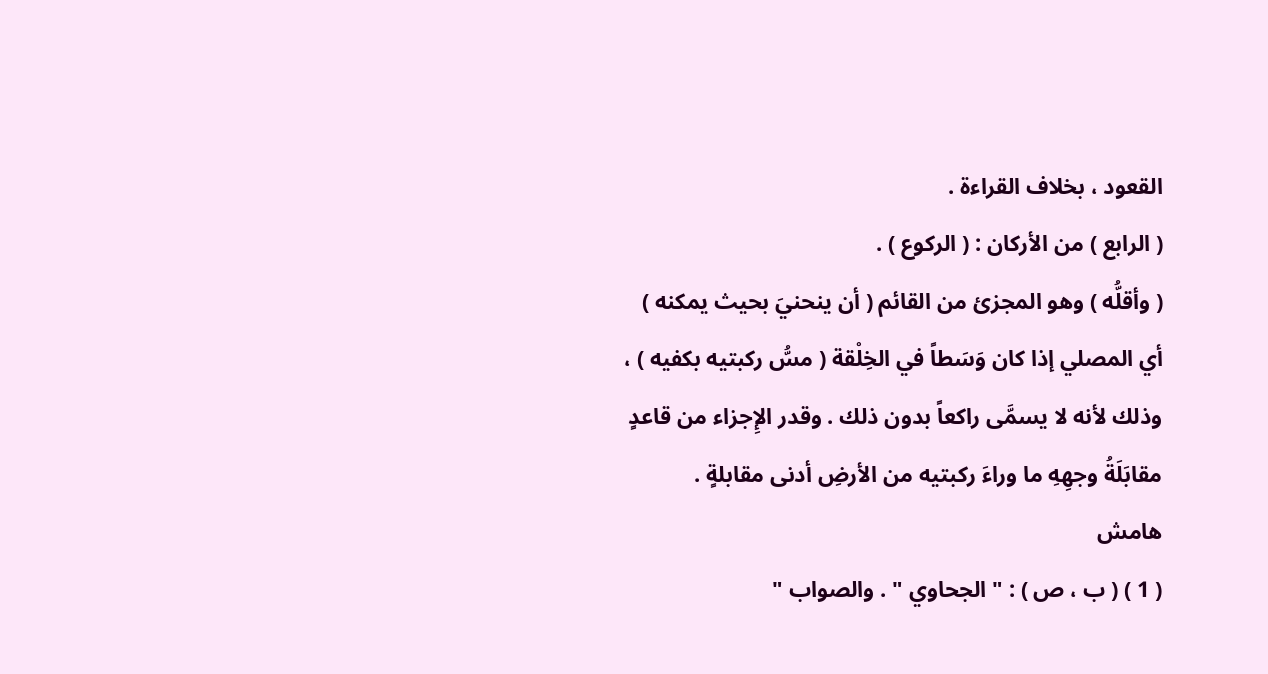القعود ، بخلاف القراءة .
( الرابع ) من الأركان : ( الركوع ) .
( وأقلُّه ) وهو المجزئ من القائم ( أن ينحنيَ بحيث يمكنه ) أي المصلي إذا كان وَسَطاً في الخِلْقة ( مسُّ ركبتيه بكفيه ) ، وذلك لأنه لا يسمَّى راكعاً بدون ذلك . وقدر الإِجزاء من قاعدٍ مقابَلَةُ وجهِهِ ما وراءَ ركبتيه من الأرضِ أدنى مقابلةٍ .
هامش
( 1 ) ( ب ، ص ) : " الجحاوي " . والصواب "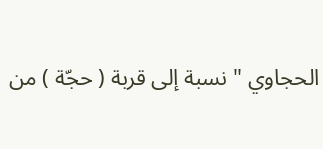الحجاوي " نسبة إلى قربة ( حجّة ) من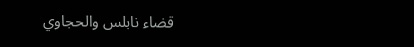قضاء نابلس والحجاوي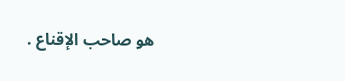هو صاحب الإقناع .